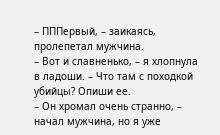– ПППервый, – заикаясь, пролепетал мужчина.
– Вот и славненько, – я хлопнула в ладоши. – Что там с походкой убийцы? Опиши ее.
– Он хромал очень странно, – начал мужчина, но я уже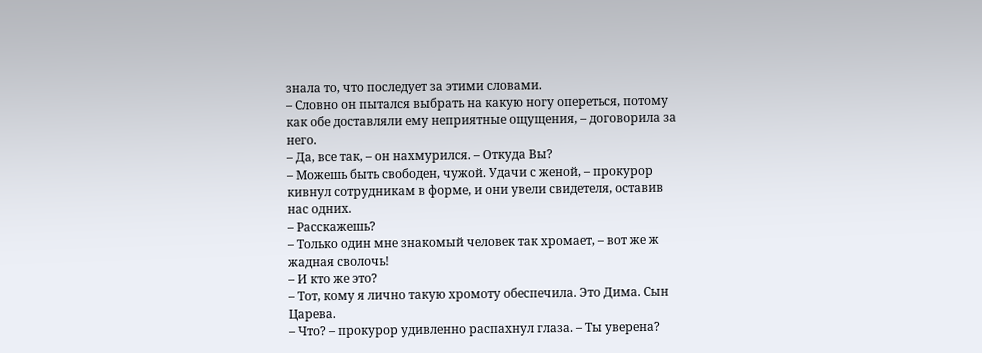знала то, что последует за этими словами.
– Словно он пытался выбрать на какую ногу опереться, потому как обе доставляли ему неприятные ощущения, – договорила за него.
– Да, все так, – он нахмурился. – Откуда Вы?
– Можешь быть свободен, чужой. Удачи с женой, – прокурор кивнул сотрудникам в форме, и они увели свидетеля, оставив нас одних.
– Расскажешь?
– Только один мне знакомый человек так хромает, – вот же ж жадная сволочь!
– И кто же это?
– Тот, кому я лично такую хромоту обеспечила. Это Дима. Сын Царева.
– Что? – прокурор удивленно распахнул глаза. – Ты уверена?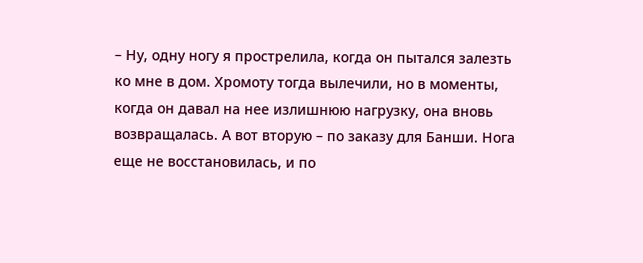– Ну, одну ногу я прострелила, когда он пытался залезть ко мне в дом. Хромоту тогда вылечили, но в моменты, когда он давал на нее излишнюю нагрузку, она вновь возвращалась. А вот вторую – по заказу для Банши. Нога еще не восстановилась, и по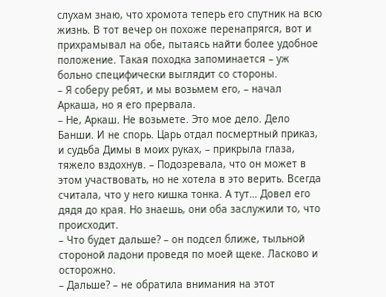слухам знаю, что хромота теперь его спутник на всю жизнь. В тот вечер он похоже перенапрягся, вот и прихрамывал на обе, пытаясь найти более удобное положение. Такая походка запоминается – уж больно специфически выглядит со стороны.
– Я соберу ребят, и мы возьмем его, – начал Аркаша, но я его прервала.
– Не, Аркаш. Не возьмете. Это мое дело. Дело Банши. И не спорь. Царь отдал посмертный приказ, и судьба Димы в моих руках, – прикрыла глаза, тяжело вздохнув. – Подозревала, что он может в этом участвовать, но не хотела в это верить. Всегда считала, что у него кишка тонка. А тут… Довел его дядя до края. Но знаешь, они оба заслужили то, что происходит.
– Что будет дальше? – он подсел ближе, тыльной стороной ладони проведя по моей щеке. Ласково и осторожно.
– Дальше? – не обратила внимания на этот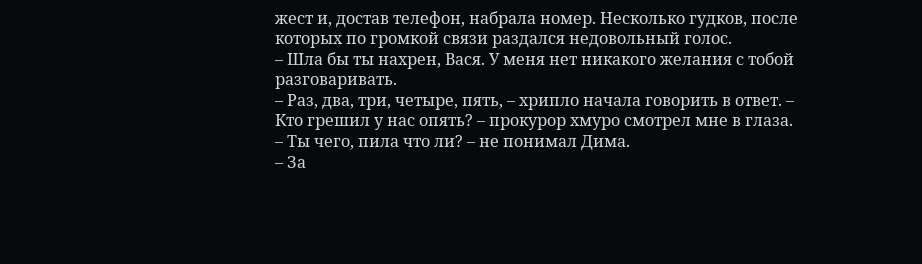жест и, достав телефон, набрала номер. Несколько гудков, после которых по громкой связи раздался недовольный голос.
– Шла бы ты нахрен, Вася. У меня нет никакого желания с тобой разговаривать.
– Раз, два, три, четыре, пять, – хрипло начала говорить в ответ. – Кто грешил у нас опять? – прокурор хмуро смотрел мне в глаза.
– Ты чего, пила что ли? – не понимал Дима.
– За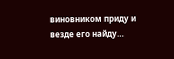виновником приду и везде его найду…